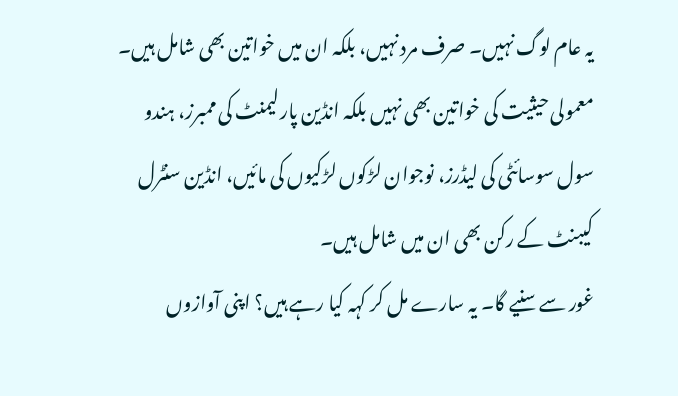یہ عام لوگ نہیں۔ صرف مرد نہیں، بلکہ ان میں خواتین بھی شامل ہیں۔ معمولی حیثیت کی خواتین بھی نہیں بلکہ انڈین پارلیمنٹ کی ممبرز، ہندو سول سوسائٹی کی لیڈرز، نوجوان لڑکوں لڑکیوں کی مائیں، انڈین سنٹرل کیبنٹ کے رکن بھی ان میں شامل ہیں۔
غور سے سنیے گا۔ یہ سارے مل کر کہہ کیا رہے ہیں؟ اپنی آوازوں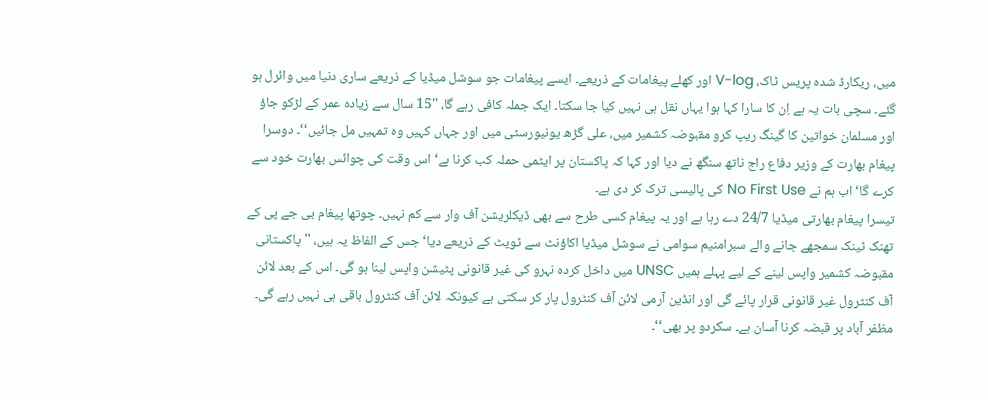میں، ریکارڈ شدہ پریس ٹاک، V-log اور کھلے پیغامات کے ذریعے۔ ایسے پیغامات جو سوشل میڈیا کے ذریعے ساری دنیا میں وائرل ہو گئے۔ سچی بات یہ ہے اِن کا سارا کہا ہوا یہاں نقل ہی نہیں کیا جا سکتا۔ ایک جملہ کافی رہے گا، ''15 سال سے زیادہ عمر کے لڑکو جاؤ اور مسلمان خواتین کا گینگ ریپ کرو مقبوضہ کشمیر میں، علی گڑھ یونیورسٹی میں اور جہاں کہیں وہ تمہیں مل جائیں‘‘۔ دوسرا پیغام بھارت کے وزیر دفاع راج ناتھ سنگھ نے دیا اور کہا کہ پاکستان پر ایٹمی حملہ کب کرنا ہے‘ اس وقت کی چوائس بھارت خود سے کرے گا‘ اب ہم نے No First Use کی پالیسی ترک کر دی ہے۔
تیسرا پیغام بھارتی میڈیا 24/7 دے رہا ہے اور یہ پیغام کسی طرح سے بھی ڈیکلریشن آف وار سے کم نہیں۔ چوتھا پیغام بی جے پی کے تھنک ٹینک سمجھے جانے والے سبرامنیم سوامی نے سوشل میڈیا اکاؤنٹ سے ٹویٹ کے ذریعے دیا‘ جس کے الفاظ یہ ہیں، ''پاکستانی مقبوضہ کشمیر واپس لینے کے لیے پہلے ہمیں UNSC میں داخل کردہ نہرو کی غیر قانونی پٹیشن واپس لینا ہو گی۔ اس کے بعد لائن آف کنٹرول غیر قانونی قرار پائے گی اور انڈین آرمی لائن آف کنٹرول پار کر سکتی ہے کیونکہ لائن آف کنٹرول باقی ہی نہیں رہے گی۔ مظفر آباد پر قبضہ کرنا آسان ہے۔ سکردو پر بھی‘‘۔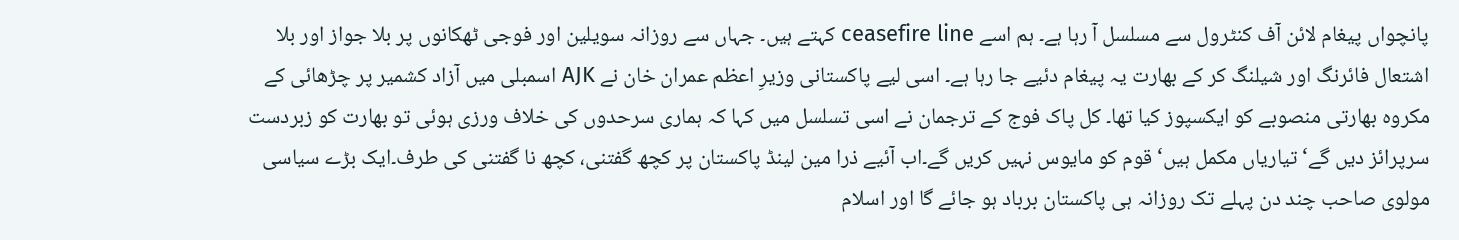پانچواں پیغام لائن آف کنٹرول سے مسلسل آ رہا ہے۔ ہم اسے ceasefire line کہتے ہیں۔ جہاں سے روزانہ سویلین اور فوجی ٹھکانوں پر بلا جواز اور بلا اشتعال فائرنگ اور شیلنگ کر کے بھارت یہ پیغام دئیے جا رہا ہے۔ اسی لیے پاکستانی وزیرِ اعظم عمران خان نے AJK اسمبلی میں آزاد کشمیر پر چڑھائی کے مکروہ بھارتی منصوبے کو ایکسپوز کیا تھا۔ کل پاک فوج کے ترجمان نے اسی تسلسل میں کہا کہ ہماری سرحدوں کی خلاف ورزی ہوئی تو بھارت کو زبردست سرپرائز دیں گے‘ تیاریاں مکمل ہیں‘ قوم کو مایوس نہیں کریں گے۔اب آئیے ذرا مین لینڈ پاکستان پر کچھ گفتنی، کچھ نا گفتنی کی طرف۔ایک بڑے سیاسی مولوی صاحب چند دن پہلے تک روزانہ ہی پاکستان برباد ہو جائے گا اور اسلام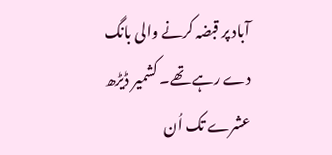آباد پر قبضہ کرنے والی بانگ دے رہے تھے۔ کشمیر ڈیڑھ عشرے تک اُن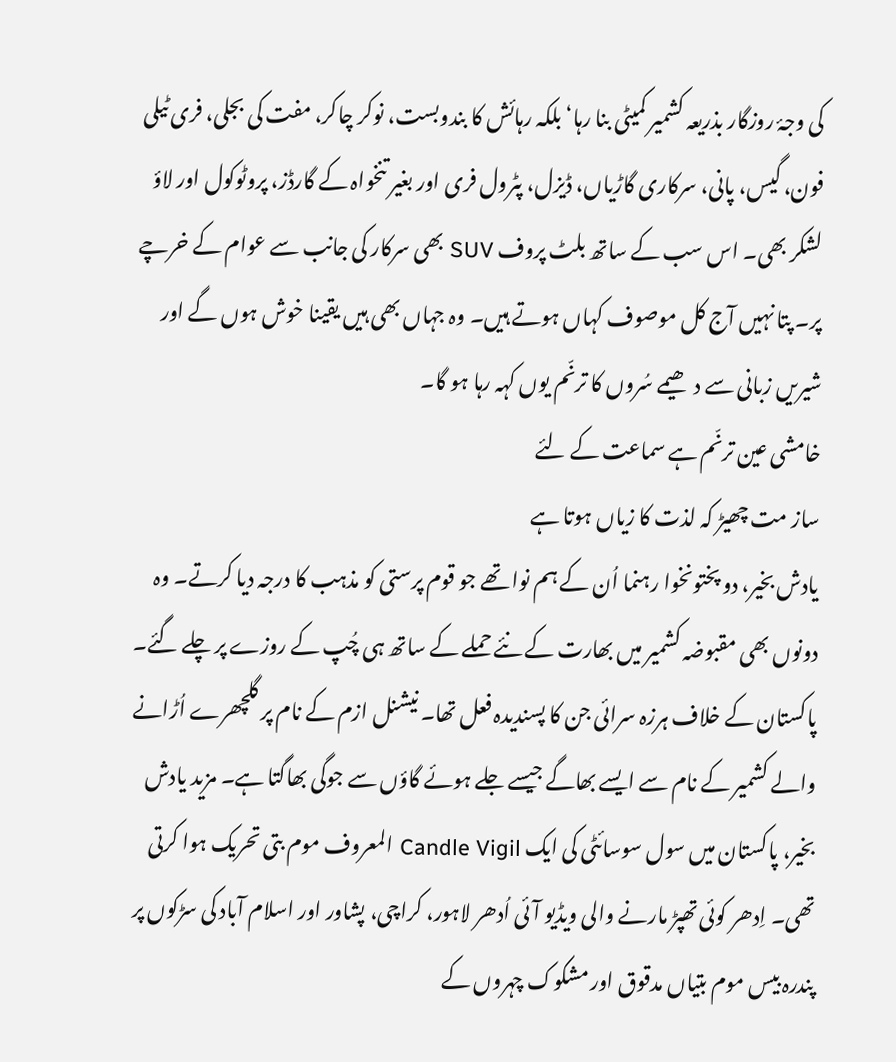کی وجۂ روزگار بذریعہ کشمیر کمیٹی بنا رہا‘ بلکہ رہائش کا بندوبست، نوکر چاکر، مفت کی بجلی، فری ٹیلی فون، گیس، پانی، سرکاری گاڑیاں، ڈیزل، پٹرول فری اور بغیر تنخواہ کے گارڈز، پروٹوکول اور لاؤ لشکر بھی۔ اس سب کے ساتھ بلٹ پروف SUV بھی سرکار کی جانب سے عوام کے خرچے پر۔ پتا نہیں آج کل موصوف کہاں ہوتے ہیں۔ وہ جہاں بھی ہیں یقینا خوش ہوں گے اور شیریں زبانی سے دھیمے سُروں کا ترنّم یوں کہہ رہا ہو گا۔
خامشی عین ترنّم ہے سماعت کے لئے
ساز مت چھیڑ کہ لذت کا زیاں ہوتا ہے
یادش بخیر، دو پختونخوا رہنما اُن کے ہم نوا تھے جو قوم پرستی کو مذہب کا درجہ دیا کرتے۔ وہ دونوں بھی مقبوضہ کشمیر میں بھارت کے نئے حملے کے ساتھ ہی چُپ کے روزے پر چلے گئے۔ پاکستان کے خلاف ہرزہ سرائی جن کا پسندیدہ فعل تھا۔ نیشنل ازم کے نام پر گلچھرے اُڑانے والے کشمیر کے نام سے ایسے بھاگے جیسے جلے ہوئے گاؤں سے جوگی بھاگتا ہے۔ مزید یادش بخیر، پاکستان میں سول سوسائٹی کی ایک Candle Vigil المعروف موم بتی تحریک ہوا کرتی تھی۔ اِدھر کوئی تھپڑ مارنے والی ویڈیو آئی اُدھر لاہور، کراچی، پشاور اور اسلام آباد کی سڑکوں پر پندرہ بیس موم بتیاں مدقوق اور مشکوک چہروں کے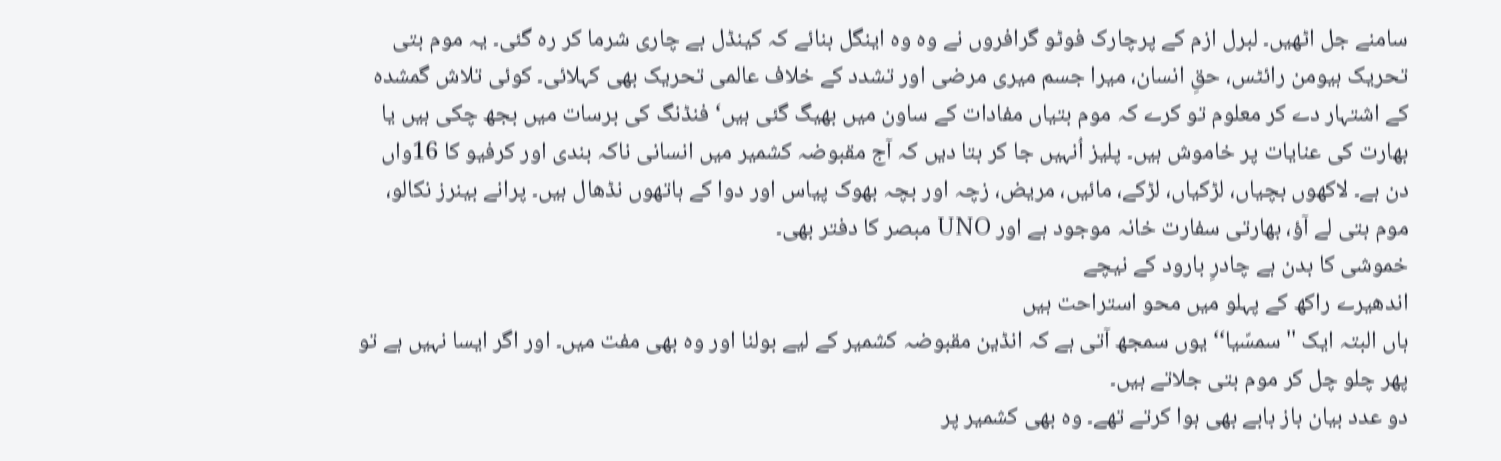سامنے جل اٹھیں۔ لبرل ازم کے پرچارک فوٹو گرافروں نے وہ وہ اینگل بنائے کہ کینڈل بے چاری شرما کر رہ گئی۔ یہ موم بتی تحریک ہیومن رائٹس، حقِ انسان، میرا جسم میری مرضی اور تشدد کے خلاف عالمی تحریک بھی کہلائی۔ کوئی تلاش گمشدہ کے اشتہار دے کر معلوم تو کرے کہ موم بتیاں مفادات کے ساون میں بھیگ گئی ہیں‘ فنڈنگ کی برسات میں بجھ چکی ہیں یا بھارت کی عنایات پر خاموش ہیں۔ پلیز اُنہیں جا کر بتا دیں کہ آج مقبوضہ کشمیر میں انسانی ناکہ بندی اور کرفیو کا 16واں دن ہے۔ لاکھوں بچیاں، لڑکیاں، لڑکے، مائیں، مریض، زچہ اور بچہ بھوک پیاس اور دوا کے ہاتھوں نڈھال ہیں۔ پرانے بینرز نکالو، موم بتی لے آؤ، بھارتی سفارت خانہ موجود ہے اور UNO مبصر کا دفتر بھی۔
خموشی کا بدن ہے چادرِ بارود کے نیچے
اندھیرے راکھ کے پہلو میں محو استراحت ہیں
ہاں البتہ ایک ''سمسّیا‘‘ یوں سمجھ آتی ہے کہ انڈین مقبوضہ کشمیر کے لیے بولنا اور وہ بھی مفت میں۔ اور اگر ایسا نہیں ہے تو پھر چلو چل کر موم بتی جلاتے ہیں۔
دو عدد بیان باز بابے بھی ہوا کرتے تھے۔ وہ بھی کشمیر پر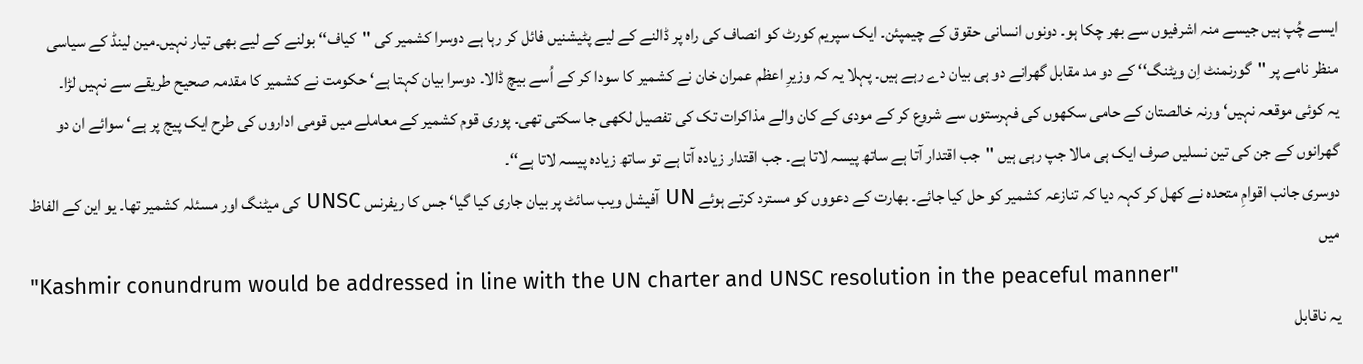ایسے چُپ ہیں جیسے منہ اشرفیوں سے بھر چکا ہو۔ دونوں انسانی حقوق کے چیمپئن۔ ایک سپریم کورٹ کو انصاف کی راہ پر ڈالنے کے لیے پٹیشنیں فائل کر رہا ہے دوسرا کشمیر کی ''کیاف‘‘ بولنے کے لیے بھی تیار نہیں۔مین لینڈ کے سیاسی منظر نامے پر ''گورنمنٹ اِن ویٹنگ‘‘ کے دو مد مقابل گھرانے دو ہی بیان دے رہے ہیں۔ پہلا یہ کہ وزیرِ اعظم عمران خان نے کشمیر کا سودا کر کے اُسے بیچ ڈالا۔ دوسرا بیان کہتا ہے‘ حکومت نے کشمیر کا مقدمہ صحیح طریقے سے نہیں لڑا۔
یہ کوئی موقعہ نہیں‘ ورنہ خالصتان کے حامی سکھوں کی فہرستوں سے شروع کر کے مودی کے کان والے مذاکرات تک کی تفصیل لکھی جا سکتی تھی۔ پوری قوم کشمیر کے معاملے میں قومی اداروں کی طرح ایک پیج پر ہے‘ سوائے ان دو گھرانوں کے جن کی تین نسلیں صرف ایک ہی مالا جپ رہی ہیں ''جب اقتدار آتا ہے ساتھ پیسہ لاتا ہے۔ جب اقتدار زیادہ آتا ہے تو ساتھ زیادہ پیسہ لاتا ہے‘‘۔
دوسری جانب اقوامِ متحدہ نے کھل کر کہہ دیا کہ تنازعہ کشمیر کو حل کیا جائے۔ بھارت کے دعووں کو مسترد کرتے ہوئے UN آفیشل ویب سائٹ پر بیان جاری کیا گیا‘ جس کا ریفرنس UNSC کی میٹنگ اور مسئلہ کشمیر تھا۔ یو این کے الفاظ میں
"Kashmir conundrum would be addressed in line with the UN charter and UNSC resolution in the peaceful manner"
یہ ناقابل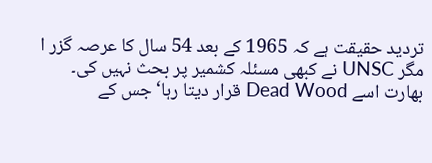تردید حقیقت ہے کہ 1965 کے بعد 54 سال کا عرصہ گزر ا مگر UNSC نے کبھی مسئلہ کشمیر پر بحث نہیں کی۔ بھارت اسے Dead Wood قرار دیتا رہا‘ جس کے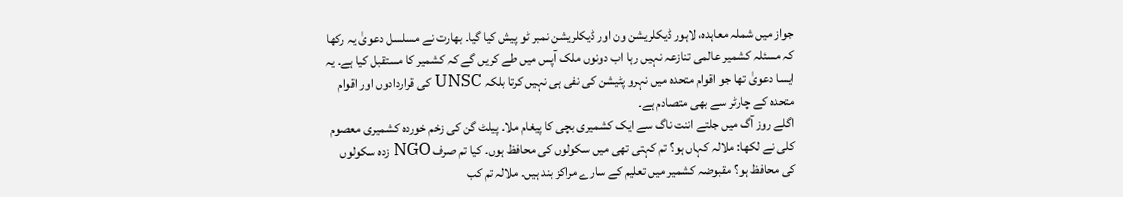جواز میں شملہ معاہدہ، لاہور ڈیکلریشن ون اور ڈیکلریشن نمبر ٹو پیش کیا گیا۔ بھارت نے مسلسل دعویٰ یہ رکھا کہ مسئلہ کشمیر عالمی تنازعہ نہیں رہا اب دونوں ملک آپس میں طے کریں گے کہ کشمیر کا مستقبل کیا ہے۔ یہ ایسا دعویٰ تھا جو اقوام متحدہ میں نہرو پٹیشن کی نفی ہی نہیں کرتا بلکہ UNSC کی قراردادوں اور اقوام متحدہ کے چارٹر سے بھی متصادم ہے۔
اگلے روز آگ میں جلتے اننت ناگ سے ایک کشمیری بچی کا پیغام ملا۔ پیلٹ گن کی زخم خوردہ کشمیری معصوم کلی نے لکھا: ملالہ کہاں ہو؟ تم کہتی تھی میں سکولوں کی محافظ ہوں۔ کیا تم صرف NGO زدہ سکولوں کی محافظ ہو؟ مقبوضہ کشمیر میں تعلیم کے سارے مراکز بند ہیں۔ ملالہ تم کب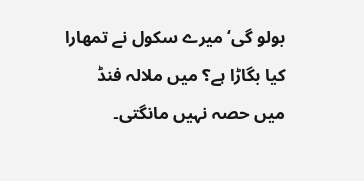بولو گی‘ میرے سکول نے تمھارا کیا بگاڑا ہے؟ میں ملالہ فنڈ میں حصہ نہیں مانگتی۔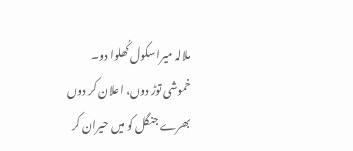ملالہ میرا سکول کُھلوا دو۔
خموشی توڑ دوں، اعلان کر دوں
بھرے جنگل کو میں حیران کر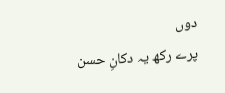دوں
پرے رکھ یہ دکانِ حسن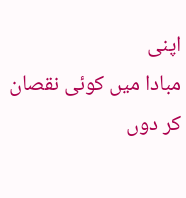اپنی
مبادا میں کوئی نقصان کر دوں